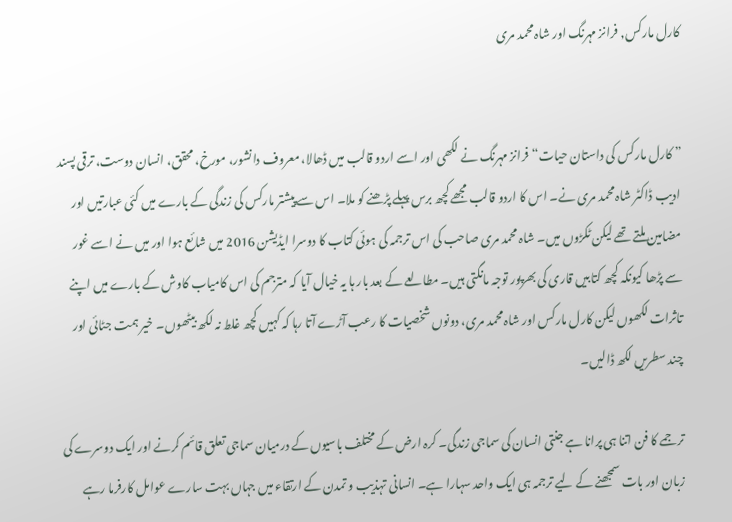کارل مارکس, فرانز مہرنگ اور شاہ محمد مری


” کارل مارکس کی داستان حیات“ فرانز مہرنگ نے لکھی اور اسے اردو قالب میں ڈھالا، معروف دانشور، مورخ، محقق، انسان دوست، ترقی پسند ادیب ڈاکٹر شاہ محمد مری نے۔ اس کا اردو قالب مجھے کچھ برس پہلے پڑھنے کو ملا۔ اس سے پیشتر مارکس کی زندگی کے بارے میں کئی عبارتیں اور مضامین ملتے تھے لیکن ٹکڑوں میں۔ شاہ محمد مری صاحب کی اس ترجمہ کی ہوئی کتاب کا دوسرا ایڈیشن 2016 میں شائع ہوا اور میں نے اسے غور سے پڑھا کیونکہ کچھ کتابیں قاری کی بھرپور توجہ مانگتی ہیں۔ مطالعے کے بعد بار ہا یہ خیال آیا کہ مترجم کی اس کامیاب کاوش کے بارے میں اپنے تاثرات لکھوں لیکن کارل مارکس اور شاہ محمد مری، دونوں شخصیات کا رعب آڑے آتا رہا کہ کہیں کچھ غلط نہ لکھ بیٹھوں۔ خیر ہمت جٹائی اور چند سطریں لکھ ڈالیں۔

ترجمے کا فن اتنا ہی پرانا ہے جنتی انسان کی سماجی زندگی۔ کرہ ارض کے مختلف باسیوں کے درمیان سماجی تعلق قائم کرنے اور ایک دوسرے کی زبان اور بات سمجھنے کے لیے ترجمہ ہی ایک واحد سہارا ہے۔ انسانی تہذیب و تمدن کے ارتقاء میں جہاں بہت سارے عوامل کارفرما رہے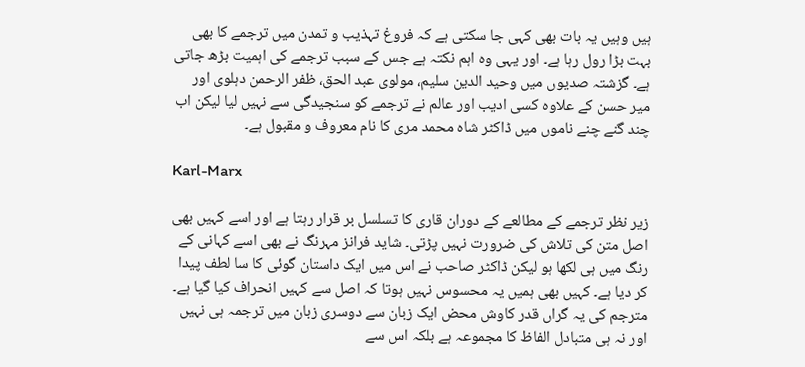ہیں وہیں یہ بات بھی کہی جا سکتی ہے کہ فروغ تہذیب و تمدن میں ترجمے کا بھی بہت بڑا رول رہا ہے۔ اور یہی وہ اہم نکتہ ہے جس کے سبب ترجمے کی اہمیت بڑھ جاتی ہے۔ گزشتہ صدیوں میں وحید الدین سلیم، مولوی عبد الحق، ظفر الرحمن دہلوی اور میر حسن کے علاوہ کسی ادیب اور عالم نے ترجمے کو سنجیدگی سے نہیں لیا لیکن اب چند گنے چنے ناموں میں ڈاکٹر شاہ محمد مری کا نام معروف و مقبول ہے۔

Karl-Marx

زیر نظر ترجمے کے مطالعے کے دوران قاری کا تسلسل بر قرار رہتا ہے اور اسے کہیں بھی اصل متن کی تلاش کی ضرورت نہیں پڑتی۔ شاید فرانز مہرنگ نے بھی اسے کہانی کے رنگ میں ہی لکھا ہو لیکن ڈاکٹر صاحب نے اس میں ایک داستان گوئی کا سا لطف پیدا کر دیا ہے۔ کہیں بھی ہمیں یہ محسوس نہیں ہوتا کہ اصل سے کہیں انحراف کیا گیا ہے۔ مترجم کی یہ گراں قدر کاوش محض ایک زبان سے دوسری زبان میں ترجمہ ہی نہیں اور نہ ہی متبادل الفاظ کا مجموعہ ہے بلکہ اس سے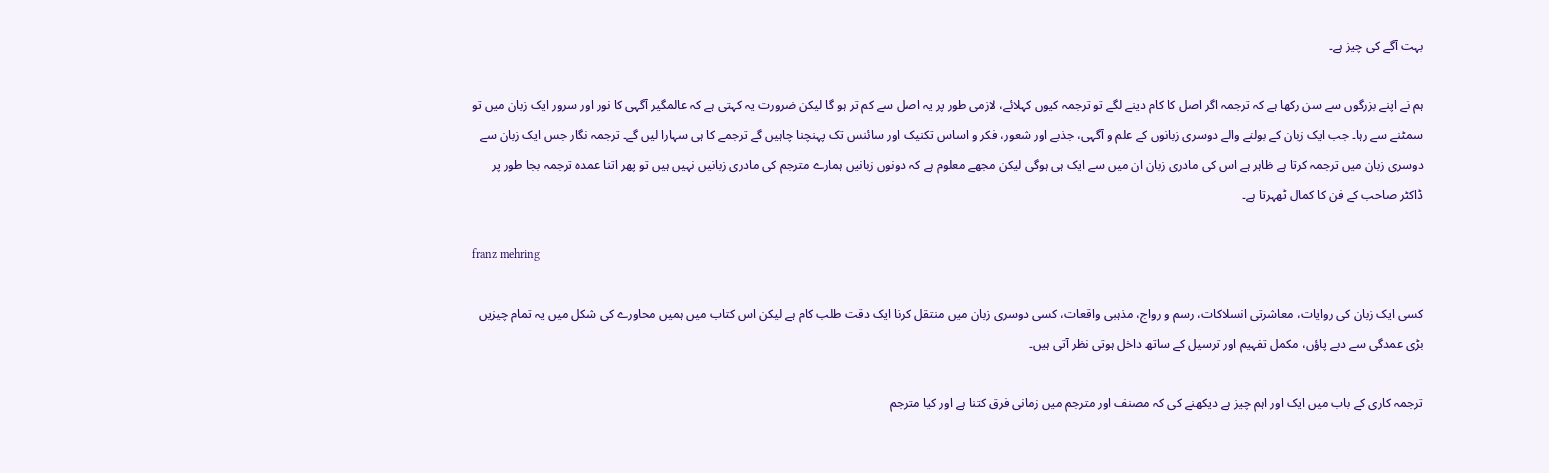بہت آگے کی چیز ہے۔

ہم نے اپنے بزرگوں سے سن رکھا ہے کہ ترجمہ اگر اصل کا کام دینے لگے تو ترجمہ کیوں کہلائے، لازمی طور پر یہ اصل سے کم تر ہو گا لیکن ضرورت یہ کہتی ہے کہ عالمگیر آگہی کا نور اور سرور ایک زبان میں تو سمٹنے سے رہا۔ جب ایک زبان کے بولنے والے دوسری زبانوں کے علم و آگہی، جذبے اور شعور، فکر و اساس تکنیک اور سائنس تک پہنچنا چاہیں گے ترجمے کا ہی سہارا لیں گے۔ ترجمہ نگار جس ایک زبان سے دوسری زبان میں ترجمہ کرتا ہے ظاہر ہے اس کی مادری زبان ان میں سے ایک ہی ہوگی لیکن مجھے معلوم ہے کہ دونوں زبانیں ہمارے مترجم کی مادری زبانیں نہیں ہیں تو پھر اتنا عمدہ ترجمہ بجا طور پر ڈاکٹر صاحب کے فن کا کمال ٹھہرتا ہے۔

franz mehring

کسی ایک زبان کی روایات، معاشرتی انسلاکات، رسم و رواج، مذہبی واقعات، کسی دوسری زبان میں منتقل کرنا ایک دقت طلب کام ہے لیکن اس کتاب میں ہمیں محاورے کی شکل میں یہ تمام چیزیں بڑی عمدگی سے دبے پاؤں، مکمل تفہیم اور ترسیل کے ساتھ داخل ہوتی نظر آتی ہیں۔

ترجمہ کاری کے باب میں ایک اور اہم چیز ہے دیکھنے کی کہ مصنف اور مترجم میں زمانی فرق کتنا ہے اور کیا مترجم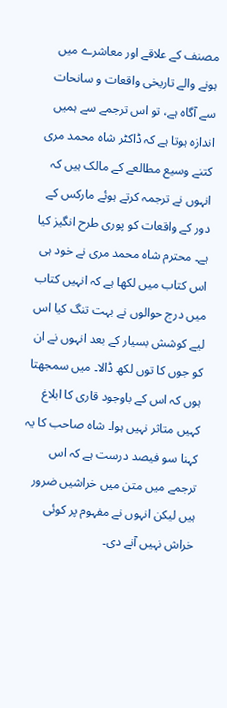مصنف کے علاقے اور معاشرے میں ہونے والے تاریخی واقعات و سانحات سے آگاہ ہے، تو اس ترجمے سے ہمیں اندازہ ہوتا ہے کہ ڈاکٹر شاہ محمد مری کتنے وسیع مطالعے کے مالک ہیں کہ انہوں نے ترجمہ کرتے ہوئے مارکس کے دور کے واقعات کو پوری طرح انگیز کیا ہے۔ محترم شاہ محمد مری نے خود ہی اس کتاب میں لکھا ہے کہ انہیں کتاب میں درج حوالوں نے بہت تنگ کیا اس لیے کوشش بسیار کے بعد انہوں نے ان کو جوں کا توں لکھ ڈالا۔ میں سمجھتا ہوں کہ اس کے باوجود قاری کا ابلاغ کہیں متاثر نہیں ہوا۔ شاہ صاحب کا یہ کہنا سو فیصد درست ہے کہ اس ترجمے میں متن میں خراشیں ضرور ہیں لیکن انہوں نے مفہوم پر کوئی خراش نہیں آنے دی۔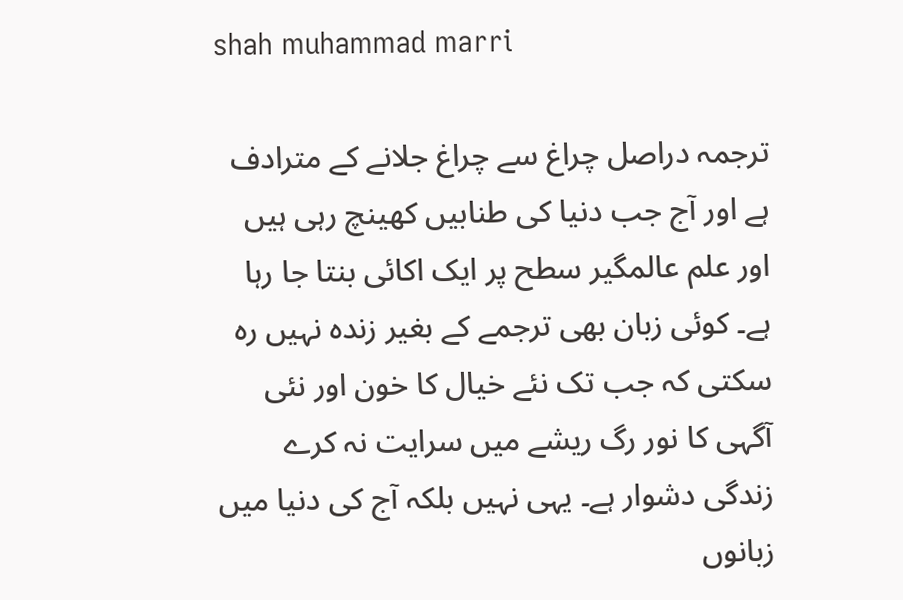shah muhammad marri

ترجمہ دراصل چراغ سے چراغ جلانے کے مترادف ہے اور آج جب دنیا کی طنابیں کھینچ رہی ہیں اور علم عالمگیر سطح پر ایک اکائی بنتا جا رہا ہے۔ کوئی زبان بھی ترجمے کے بغیر زندہ نہیں رہ سکتی کہ جب تک نئے خیال کا خون اور نئی آگہی کا نور رگ ریشے میں سرایت نہ کرے زندگی دشوار ہے۔ یہی نہیں بلکہ آج کی دنیا میں زبانوں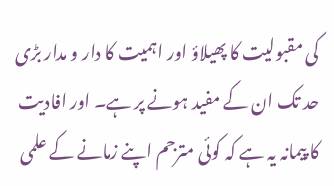کی مقبولیت کا پھیلاؤ اور اہمیت کا دار و مدار بڑی حد تک ان کے مفید ہونے پر ہے۔ اور افادیت کا پیمانہ یہ ہے کہ کوئی مترجم اپنے زمانے کے علمی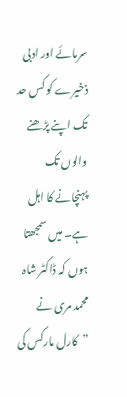سرمائے اور ادبی ذخیرے کو کس حد تک اپنے پڑھنے والوں تک پہنچانے کا اہل ہے۔ میں سمجھتا ہوں کہ ڈاکٹر شاہ محمد مری نے ”کارل مارکس کی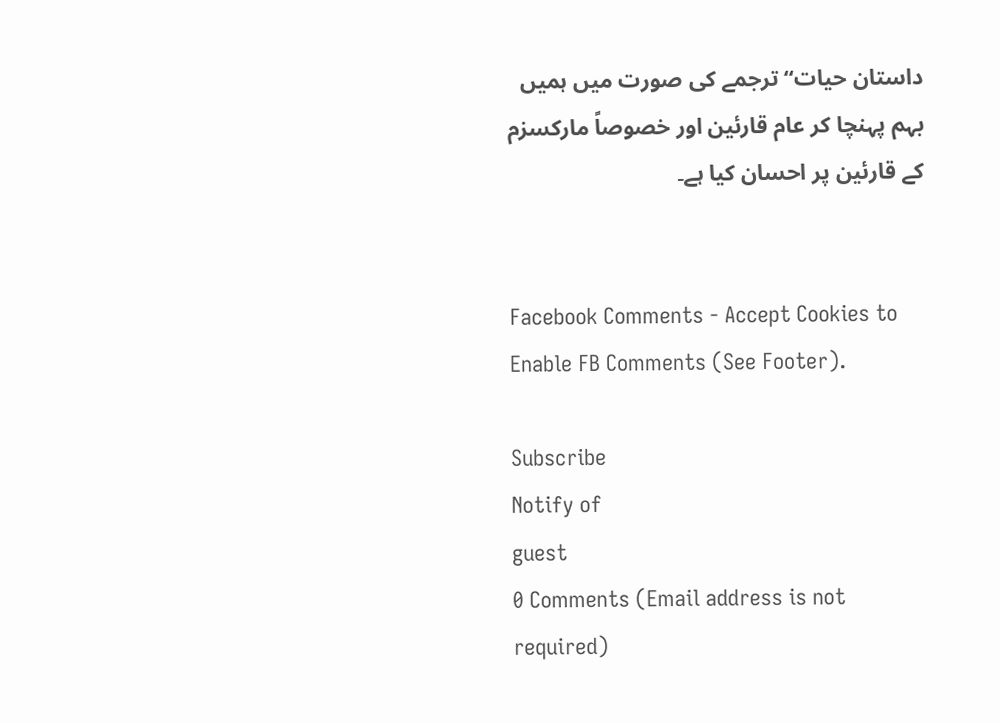داستان حیات“ ترجمے کی صورت میں ہمیں بہم پہنچا کر عام قارئین اور خصوصاً مارکسزم کے قارئین پر احسان کیا ہے۔


Facebook Comments - Accept Cookies to Enable FB Comments (See Footer).

Subscribe
Notify of
guest
0 Comments (Email address is not required)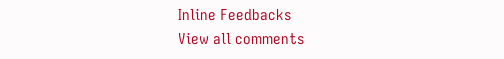Inline Feedbacks
View all comments